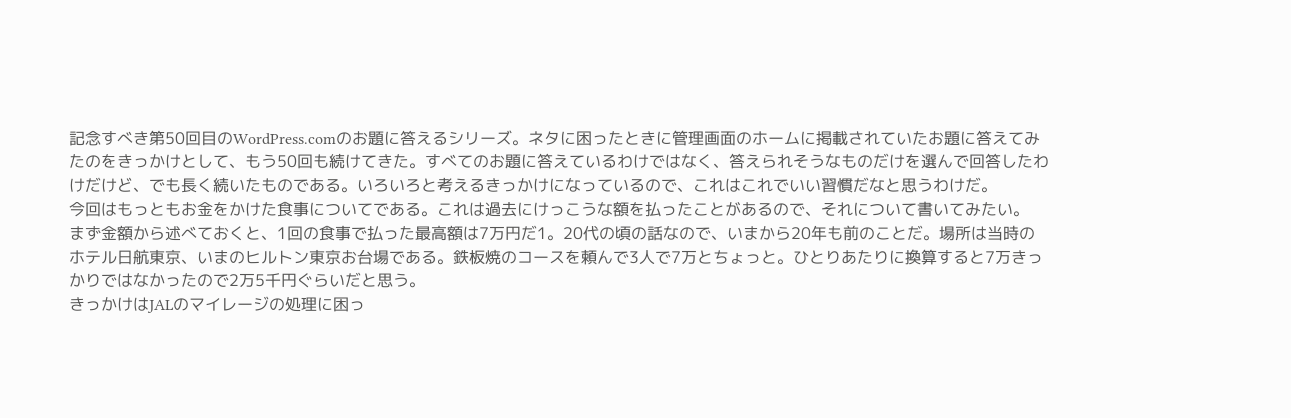記念すべき第50回目のWordPress.comのお題に答えるシリーズ。ネタに困ったときに管理画面のホームに掲載されていたお題に答えてみたのをきっかけとして、もう50回も続けてきた。すべてのお題に答えているわけではなく、答えられそうなものだけを選んで回答したわけだけど、でも長く続いたものである。いろいろと考えるきっかけになっているので、これはこれでいい習慣だなと思うわけだ。
今回はもっともお金をかけた食事についてである。これは過去にけっこうな額を払ったことがあるので、それについて書いてみたい。
まず金額から述べておくと、1回の食事で払った最高額は7万円だ1。20代の頃の話なので、いまから20年も前のことだ。場所は当時のホテル日航東京、いまのヒルトン東京お台場である。鉄板焼のコースを頼んで3人で7万とちょっと。ひとりあたりに換算すると7万きっかりではなかったので2万5千円ぐらいだと思う。
きっかけはJALのマイレージの処理に困っ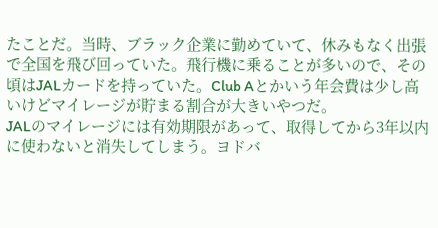たことだ。当時、ブラック企業に勤めていて、休みもなく出張で全国を飛び回っていた。飛行機に乗ることが多いので、その頃はJALカードを持っていた。Club Aとかいう年会費は少し高いけどマイレージが貯まる割合が大きいやつだ。
JALのマイレージには有効期限があって、取得してから3年以内に使わないと消失してしまう。ヨドバ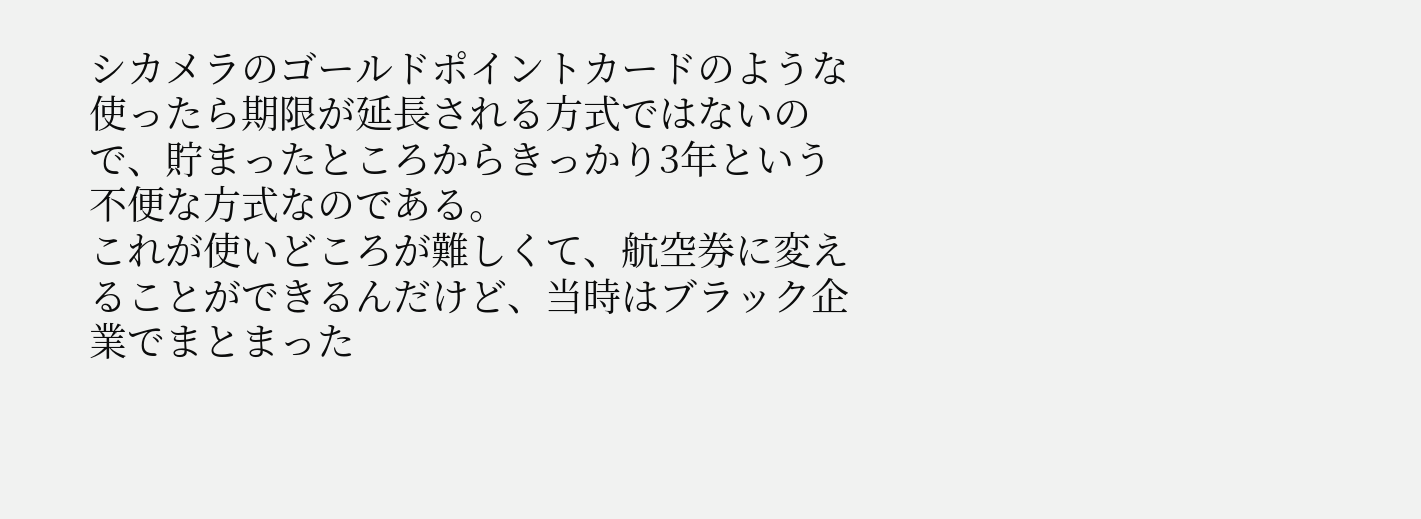シカメラのゴールドポイントカードのような使ったら期限が延長される方式ではないので、貯まったところからきっかり3年という不便な方式なのである。
これが使いどころが難しくて、航空券に変えることができるんだけど、当時はブラック企業でまとまった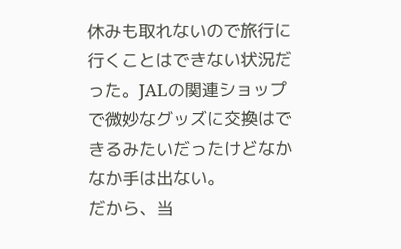休みも取れないので旅行に行くことはできない状況だった。JALの関連ショップで微妙なグッズに交換はできるみたいだったけどなかなか手は出ない。
だから、当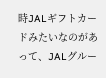時JALギフトカードみたいなのがあって、JALグルー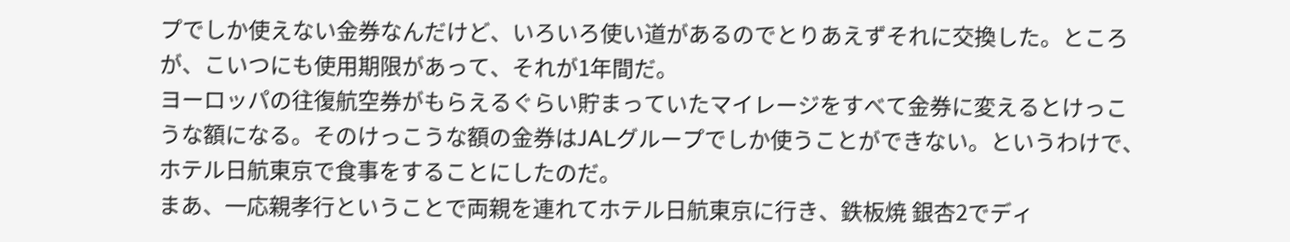プでしか使えない金券なんだけど、いろいろ使い道があるのでとりあえずそれに交換した。ところが、こいつにも使用期限があって、それが1年間だ。
ヨーロッパの往復航空券がもらえるぐらい貯まっていたマイレージをすべて金券に変えるとけっこうな額になる。そのけっこうな額の金券はJALグループでしか使うことができない。というわけで、ホテル日航東京で食事をすることにしたのだ。
まあ、一応親孝行ということで両親を連れてホテル日航東京に行き、鉄板焼 銀杏2でディ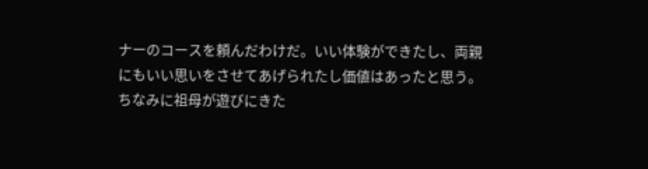ナーのコースを頼んだわけだ。いい体験ができたし、両親にもいい思いをさせてあげられたし価値はあったと思う。ちなみに祖母が遊びにきた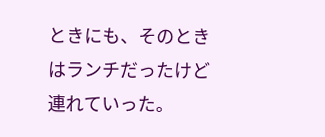ときにも、そのときはランチだったけど連れていった。